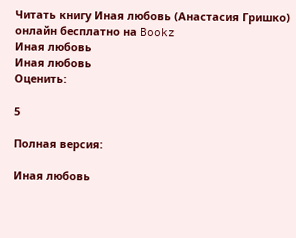Читать книгу Иная любовь (Анастасия Гришко) онлайн бесплатно на Bookz
Иная любовь
Иная любовь
Оценить:

5

Полная версия:

Иная любовь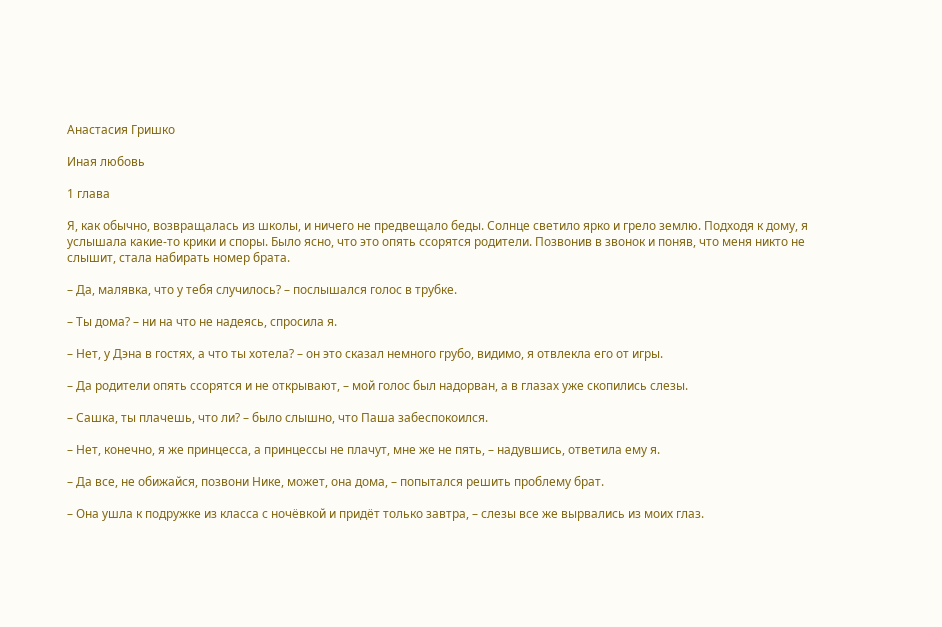Анастасия Гришко

Иная любовь

1 глава

Я, как обычно, возвращалась из школы, и ничего не предвещало беды. Солнце светило ярко и грело землю. Подходя к дому, я услышала какие-то крики и споры. Было ясно, что это опять ссорятся родители. Позвонив в звонок и поняв, что меня никто не слышит, стала набирать номер брата.

– Да, малявка, что у тебя случилось? – послышался голос в трубке.

– Ты дома? – ни на что не надеясь, спросила я.

– Нет, у Дэна в гостях, а что ты хотела? – он это сказал немного грубо, видимо, я отвлекла его от игры.

– Да родители опять ссорятся и не открывают, – мой голос был надорван, а в глазах уже скопились слезы.

– Сашка, ты плачешь, что ли? – было слышно, что Паша забеспокоился.

– Нет, конечно, я же принцесса, а принцессы не плачут, мне же не пять, – надувшись, ответила ему я.

– Да все, не обижайся, позвони Нике, может, она дома, – попытался решить проблему брат.

– Она ушла к подружке из класса с ночёвкой и придёт только завтра, – слезы все же вырвались из моих глаз.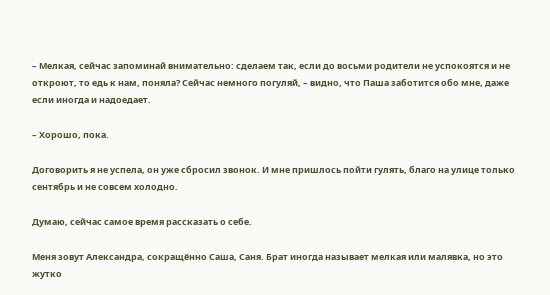– Мелкая, сейчас запоминай внимательно: сделаем так, если до восьми родители не успокоятся и не откроют, то едь к нам, поняла? Сейчас немного погуляй, – видно, что Паша заботится обо мне, даже если иногда и надоедает.

– Хорошо, пока.

Договорить я не успела, он уже сбросил звонок. И мне пришлось пойти гулять, благо на улице только сентябрь и не совсем холодно.

Думаю, сейчас самое время рассказать о себе.

Меня зовут Александра, сокращённо Саша, Саня. Брат иногда называет мелкая или малявка, но это жутко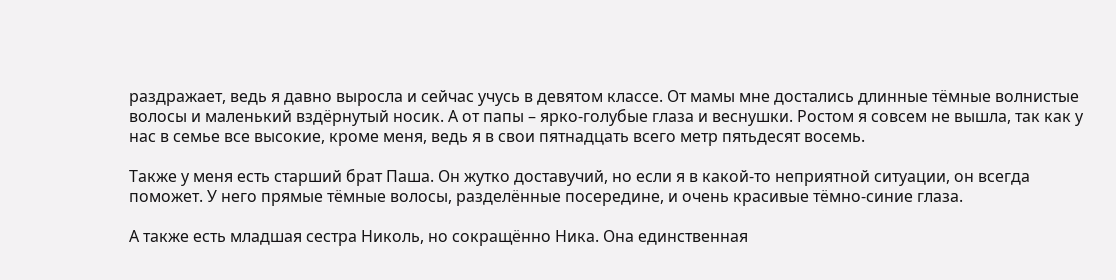раздражает, ведь я давно выросла и сейчас учусь в девятом классе. От мамы мне достались длинные тёмные волнистые волосы и маленький вздёрнутый носик. А от папы – ярко-голубые глаза и веснушки. Ростом я совсем не вышла, так как у нас в семье все высокие, кроме меня, ведь я в свои пятнадцать всего метр пятьдесят восемь.

Также у меня есть старший брат Паша. Он жутко доставучий, но если я в какой-то неприятной ситуации, он всегда поможет. У него прямые тёмные волосы, разделённые посередине, и очень красивые тёмно-синие глаза.

А также есть младшая сестра Николь, но сокращённо Ника. Она единственная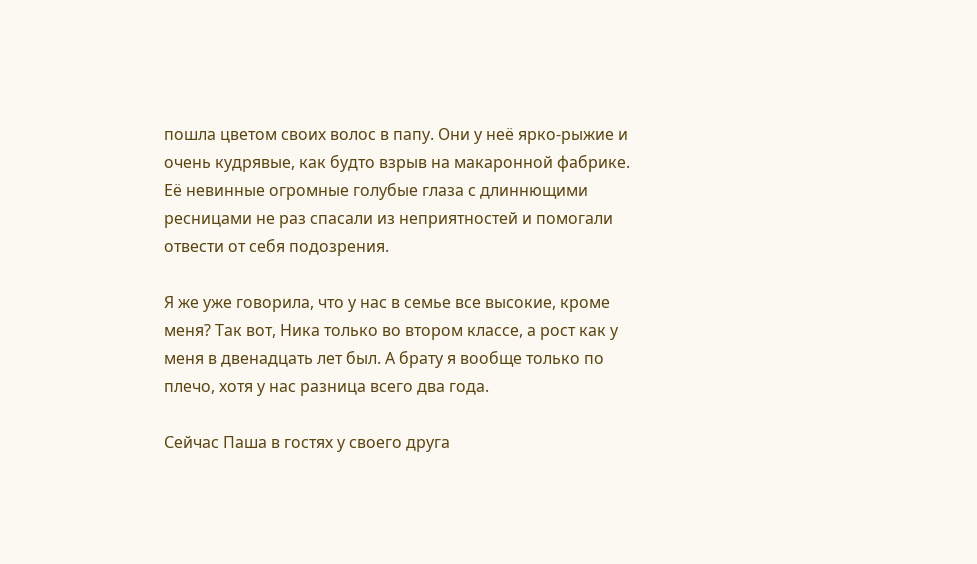пошла цветом своих волос в папу. Они у неё ярко-рыжие и очень кудрявые, как будто взрыв на макаронной фабрике. Её невинные огромные голубые глаза с длиннющими ресницами не раз спасали из неприятностей и помогали отвести от себя подозрения.

Я же уже говорила, что у нас в семье все высокие, кроме меня? Так вот, Ника только во втором классе, а рост как у меня в двенадцать лет был. А брату я вообще только по плечо, хотя у нас разница всего два года.

Сейчас Паша в гостях у своего друга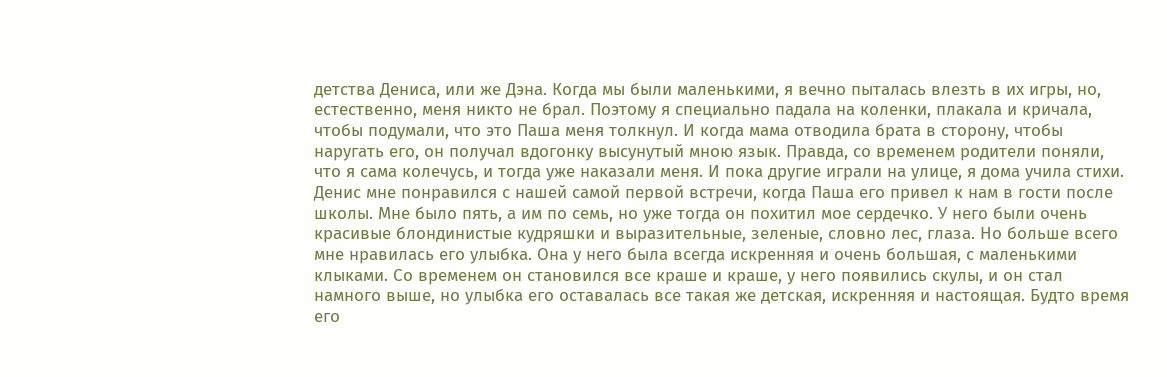детства Дениса, или же Дэна. Когда мы были маленькими, я вечно пыталась влезть в их игры, но, естественно, меня никто не брал. Поэтому я специально падала на коленки, плакала и кричала, чтобы подумали, что это Паша меня толкнул. И когда мама отводила брата в сторону, чтобы наругать его, он получал вдогонку высунутый мною язык. Правда, со временем родители поняли, что я сама колечусь, и тогда уже наказали меня. И пока другие играли на улице, я дома учила стихи. Денис мне понравился с нашей самой первой встречи, когда Паша его привел к нам в гости после школы. Мне было пять, а им по семь, но уже тогда он похитил мое сердечко. У него были очень красивые блондинистые кудряшки и выразительные, зеленые, словно лес, глаза. Но больше всего мне нравилась его улыбка. Она у него была всегда искренняя и очень большая, с маленькими клыками. Со временем он становился все краше и краше, у него появились скулы, и он стал намного выше, но улыбка его оставалась все такая же детская, искренняя и настоящая. Будто время его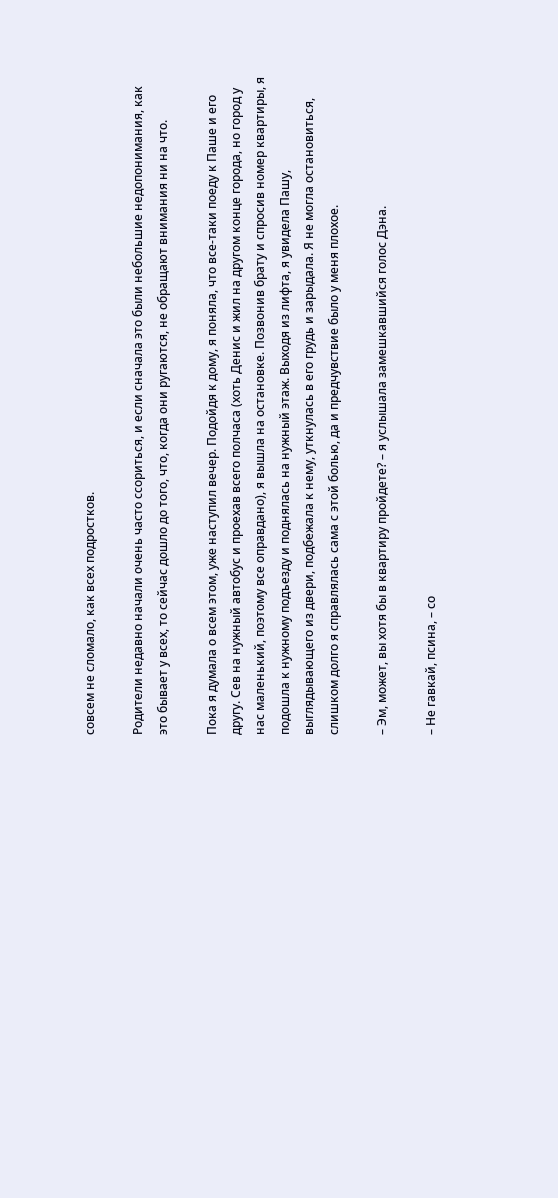совсем не сломало, как всех подростков.

Родители недавно начали очень часто ссориться, и если сначала это были небольшие недопонимания, как это бывает у всех, то сейчас дошло до того, что, когда они ругаются, не обращают внимания ни на что.

Пока я думала о всем этом, уже наступил вечер. Подойдя к дому, я поняла, что все-таки поеду к Паше и его другу. Сев на нужный автобус и проехав всего полчаса (хоть Денис и жил на другом конце города, но город у нас маленький, поэтому все оправдано), я вышла на остановке. Позвонив брату и спросив номер квартиры, я подошла к нужному подъезду и поднялась на нужный этаж. Выходя из лифта, я увидела Пашу, выглядывающего из двери, подбежала к нему, уткнулась в его грудь и зарыдала. Я не могла остановиться, слишком долго я справлялась сама с этой болью, да и предчувствие было у меня плохое.

– Эм, может, вы хотя бы в квартиру пройдете? – я услышала замешкавшийся голос Дэна.

– Не гавкай, псина, – со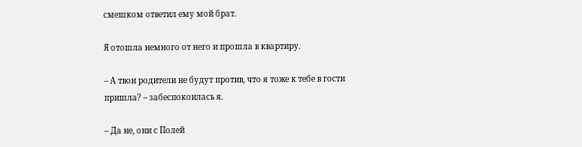смешком ответил ему мой брат.

Я отошла немного от него и прошла в квартиру.

– А твои родители не будут против, что я тоже к тебе в гости пришла? – забеспокоилась я.

– Да не, они с Полей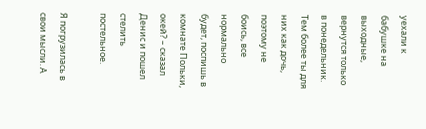уехали к бабушке на выходные, вернутся только в понедельник. Тем более ты для них как дочь, поэтому не боись, все нормально будет, поспишь в комнате Польки, окей? – сказал Денис и пошел стелить постельное.

Я погрузилась в свои мысли. А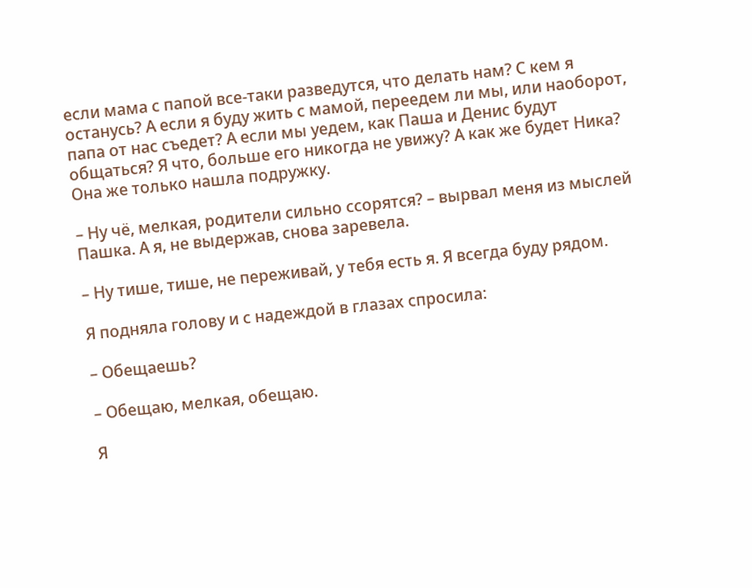если мама с папой все-таки разведутся, что делать нам? С кем я останусь? А если я буду жить с мамой, переедем ли мы, или наоборот, папа от нас съедет? А если мы уедем, как Паша и Денис будут общаться? Я что, больше его никогда не увижу? А как же будет Ника? Она же только нашла подружку.

– Ну чё, мелкая, родители сильно ссорятся? – вырвал меня из мыслей Пашка. А я, не выдержав, снова заревела.

– Ну тише, тише, не переживай, у тебя есть я. Я всегда буду рядом.

Я подняла голову и с надеждой в глазах спросила:

– Обещаешь?

– Обещаю, мелкая, обещаю.

Я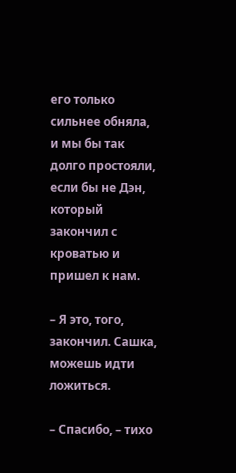его только сильнее обняла, и мы бы так долго простояли, если бы не Дэн, который закончил с кроватью и пришел к нам.

– Я это, того, закончил. Сашка, можешь идти ложиться.

– Спасибо, – тихо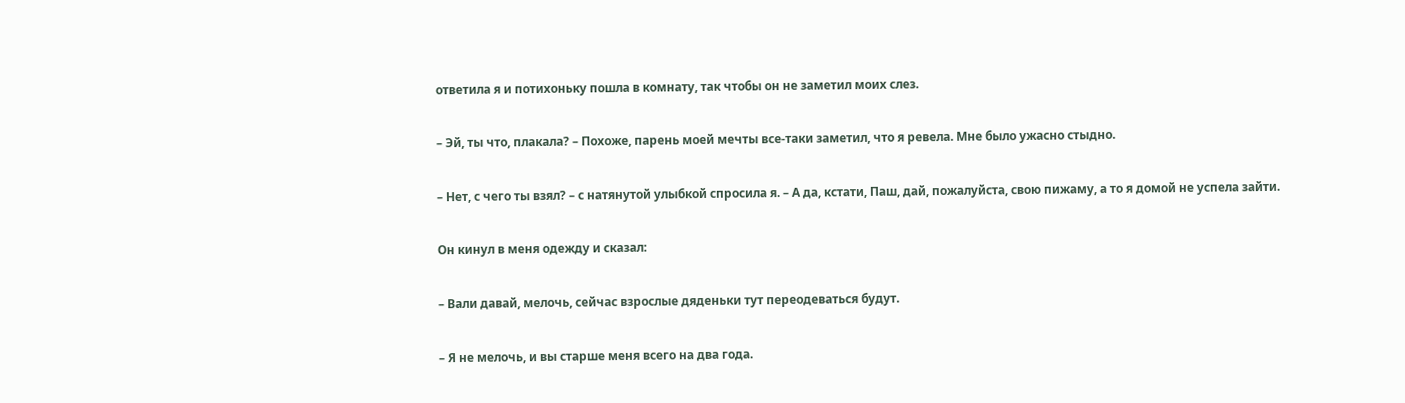ответила я и потихоньку пошла в комнату, так чтобы он не заметил моих слез.

– Эй, ты что, плакала? – Похоже, парень моей мечты все-таки заметил, что я ревела. Мне было ужасно стыдно.

– Нет, с чего ты взял? – с натянутой улыбкой спросила я. – А да, кстати, Паш, дай, пожалуйста, свою пижаму, а то я домой не успела зайти.

Он кинул в меня одежду и сказал:

– Вали давай, мелочь, сейчас взрослые дяденьки тут переодеваться будут.

– Я не мелочь, и вы старше меня всего на два года.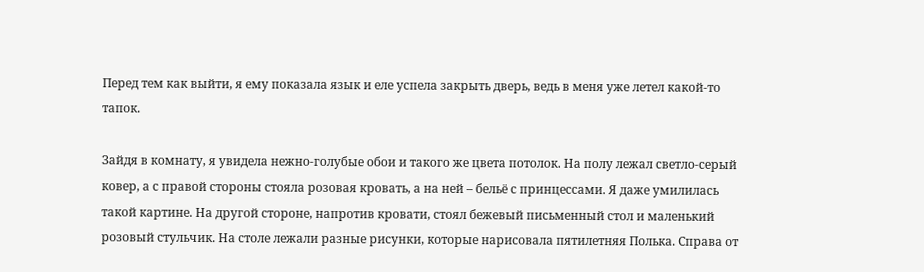Перед тем как выйти, я ему показала язык и еле успела закрыть дверь, ведь в меня уже летел какой-то тапок.

Зайдя в комнату, я увидела нежно-голубые обои и такого же цвета потолок. На полу лежал светло-серый ковер, а с правой стороны стояла розовая кровать, а на ней – бельё с принцессами. Я даже умилилась такой картине. На другой стороне, напротив кровати, стоял бежевый письменный стол и маленький розовый стульчик. На столе лежали разные рисунки, которые нарисовала пятилетняя Полька. Справа от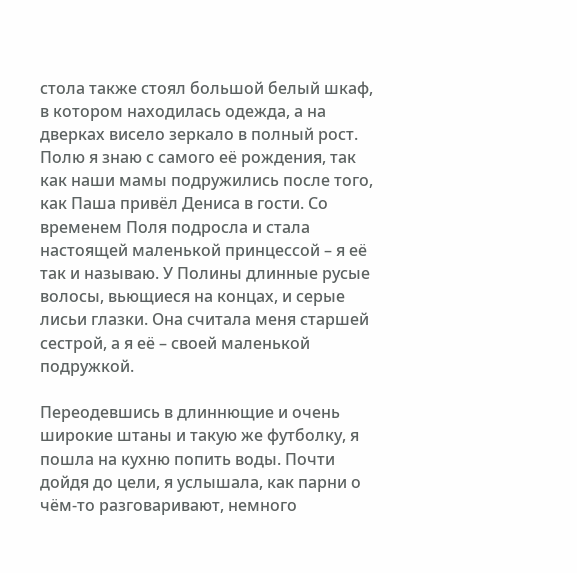стола также стоял большой белый шкаф, в котором находилась одежда, а на дверках висело зеркало в полный рост. Полю я знаю с самого её рождения, так как наши мамы подружились после того, как Паша привёл Дениса в гости. Со временем Поля подросла и стала настоящей маленькой принцессой – я её так и называю. У Полины длинные русые волосы, вьющиеся на концах, и серые лисьи глазки. Она считала меня старшей сестрой, а я её – своей маленькой подружкой.

Переодевшись в длиннющие и очень широкие штаны и такую же футболку, я пошла на кухню попить воды. Почти дойдя до цели, я услышала, как парни о чём-то разговаривают, немного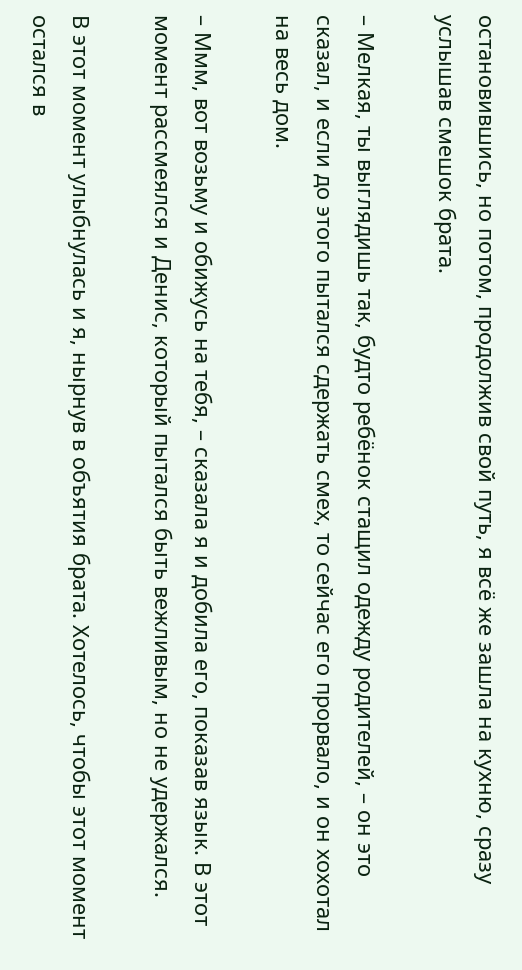остановившись, но потом, продолжив свой путь, я всё же зашла на кухню, сразу услышав смешок брата.

– Мелкая, ты выглядишь так, будто ребёнок стащил одежду родителей, – он это сказал, и если до этого пытался сдержать смех, то сейчас его прорвало, и он хохотал на весь дом.

– Ммм, вот возьму и обижусь на тебя, – сказала я и добила его, показав язык. В этот момент рассмеялся и Денис, который пытался быть вежливым, но не удержался.

В этот момент улыбнулась и я, нырнув в объятия брата. Хотелось, чтобы этот момент остался в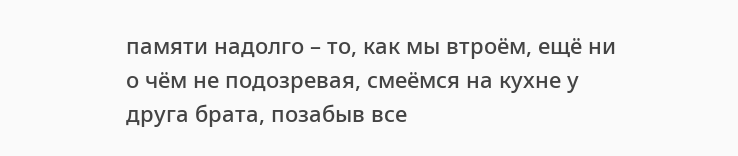памяти надолго – то, как мы втроём, ещё ни о чём не подозревая, смеёмся на кухне у друга брата, позабыв все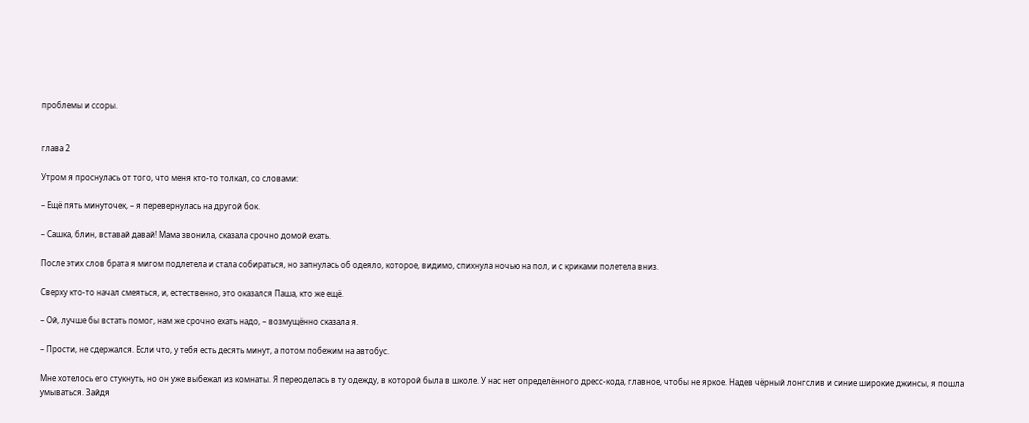проблемы и ссоры.


глава 2

Утром я проснулась от того, что меня кто-то толкал, со словами:

– Ещё пять минуточек, – я перевернулась на другой бок.

– Сашка, блин, вставай давай! Мама звонила, сказала срочно домой ехать.

После этих слов брата я мигом подлетела и стала собираться, но запнулась об одеяло, которое, видимо, спихнула ночью на пол, и с криками полетела вниз.

Сверху кто-то начал смеяться, и, естественно, это оказался Паша, кто же ещё.

– Ой, лучше бы встать помог, нам же срочно ехать надо, – возмущённо сказала я.

– Прости, не сдержался. Если что, у тебя есть десять минут, а потом побежим на автобус.

Мне хотелось его стукнуть, но он уже выбежал из комнаты. Я переоделась в ту одежду, в которой была в школе. У нас нет определённого дресс-кода, главное, чтобы не яркое. Надев чёрный лонгслив и синие широкие джинсы, я пошла умываться. Зайдя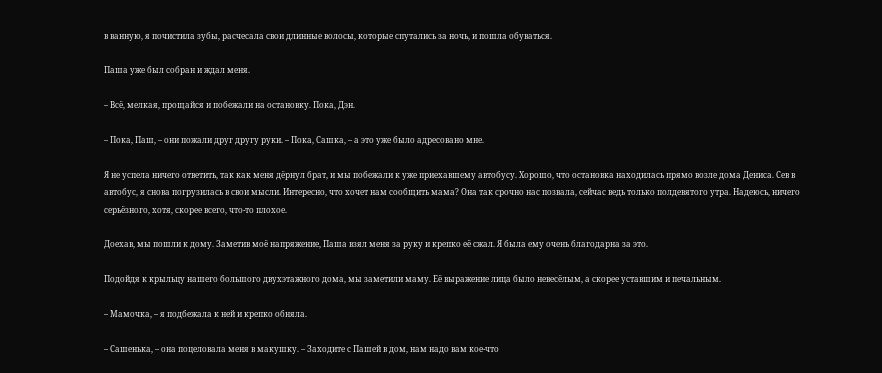в ванную, я почистила зубы, расчесала свои длинные волосы, которые спутались за ночь, и пошла обуваться.

Паша уже был собран и ждал меня.

– Всё, мелкая, прощайся и побежали на остановку. Пока, Дэн.

– Пока, Паш, – они пожали друг другу руки. – Пока, Сашка, – а это уже было адресовано мне.

Я не успела ничего ответить, так как меня дёрнул брат, и мы побежали к уже приехавшему автобусу. Хорошо, что остановка находилась прямо возле дома Дениса. Сев в автобус, я снова погрузилась в свои мысли. Интересно, что хочет нам сообщить мама? Она так срочно нас позвала, сейчас ведь только полдевятого утра. Надеюсь, ничего серьёзного, хотя, скорее всего, что-то плохое.

Доехав, мы пошли к дому. Заметив моё напряжение, Паша взял меня за руку и крепко её сжал. Я была ему очень благодарна за это.

Подойдя к крыльцу нашего большого двухэтажного дома, мы заметили маму. Её выражение лица было невесёлым, а скорее уставшим и печальным.

– Мамочка, – я подбежала к ней и крепко обняла.

– Сашенька, – она поцеловала меня в макушку. – Заходите с Пашей в дом, нам надо вам кое-что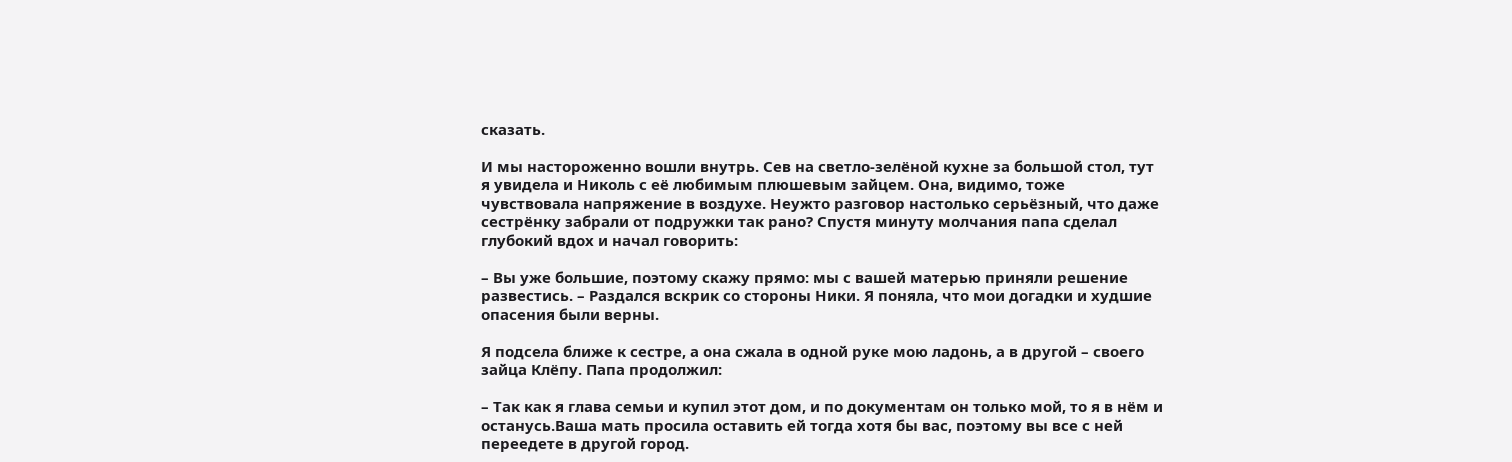сказать.

И мы настороженно вошли внутрь. Сев на светло-зелёной кухне за большой стол, тут я увидела и Николь с её любимым плюшевым зайцем. Она, видимо, тоже чувствовала напряжение в воздухе. Неужто разговор настолько серьёзный, что даже сестрёнку забрали от подружки так рано? Спустя минуту молчания папа сделал глубокий вдох и начал говорить:

– Вы уже большие, поэтому скажу прямо: мы с вашей матерью приняли решение развестись. – Раздался вскрик со стороны Ники. Я поняла, что мои догадки и худшие опасения были верны.

Я подсела ближе к сестре, а она сжала в одной руке мою ладонь, а в другой – своего зайца Клёпу. Папа продолжил:

– Так как я глава семьи и купил этот дом, и по документам он только мой, то я в нём и останусь.Ваша мать просила оставить ей тогда хотя бы вас, поэтому вы все с ней переедете в другой город.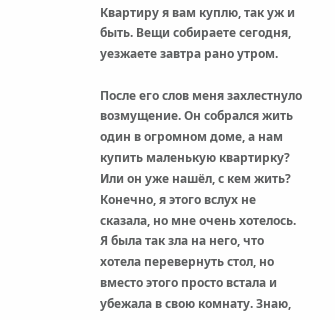Квартиру я вам куплю, так уж и быть. Вещи собираете сегодня, уезжаете завтра рано утром.

После его слов меня захлестнуло возмущение. Он собрался жить один в огромном доме, а нам купить маленькую квартирку? Или он уже нашёл, с кем жить? Конечно, я этого вслух не сказала, но мне очень хотелось. Я была так зла на него, что хотела перевернуть стол, но вместо этого просто встала и убежала в свою комнату. Знаю,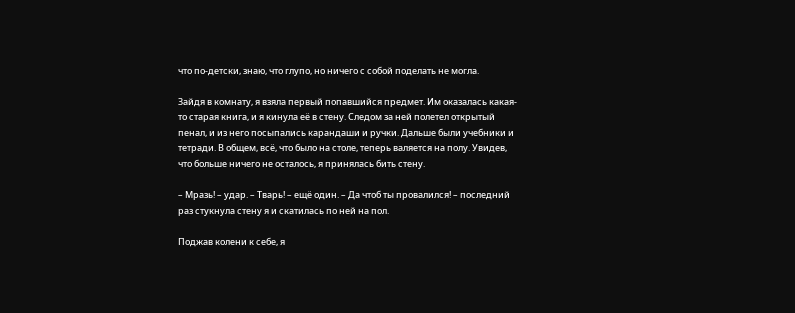что по-детски, знаю, что глупо, но ничего с собой поделать не могла.

Зайдя в комнату, я взяла первый попавшийся предмет. Им оказалась какая-то старая книга, и я кинула её в стену. Следом за ней полетел открытый пенал, и из него посыпались карандаши и ручки. Дальше были учебники и тетради. В общем, всё, что было на столе, теперь валяется на полу. Увидев, что больше ничего не осталось, я принялась бить стену.

– Мразь! – удар. – Тварь! – ещё один. – Да чтоб ты провалился! – последний раз стукнула стену я и скатилась по ней на пол.

Поджав колени к себе, я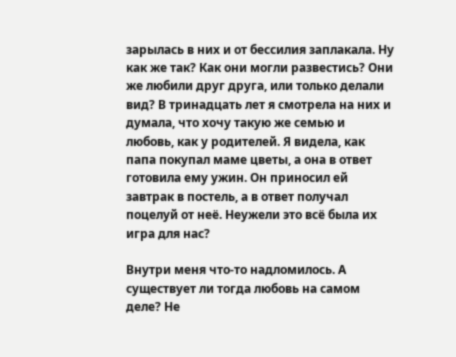зарылась в них и от бессилия заплакала. Ну как же так? Как они могли развестись? Они же любили друг друга, или только делали вид? В тринадцать лет я смотрела на них и думала, что хочу такую же семью и любовь, как у родителей. Я видела, как папа покупал маме цветы, а она в ответ готовила ему ужин. Он приносил ей завтрак в постель, а в ответ получал поцелуй от неё. Неужели это всё была их игра для нас?

Внутри меня что-то надломилось. А существует ли тогда любовь на самом деле? Не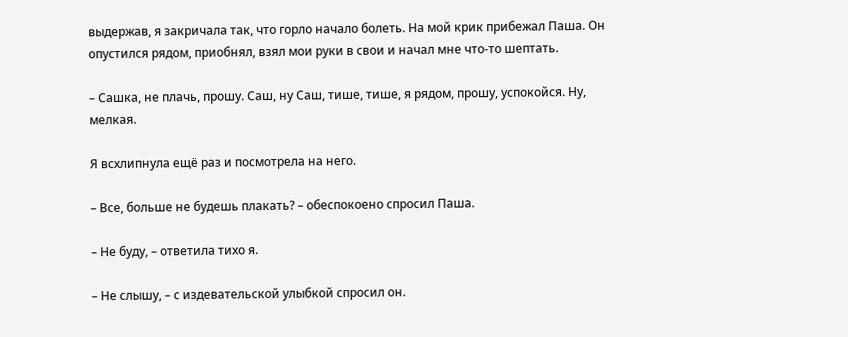выдержав, я закричала так, что горло начало болеть. На мой крик прибежал Паша. Он опустился рядом, приобнял, взял мои руки в свои и начал мне что-то шептать.

– Сашка, не плачь, прошу. Саш, ну Саш, тише, тише, я рядом, прошу, успокойся. Ну, мелкая.

Я всхлипнула ещё раз и посмотрела на него.

– Все, больше не будешь плакать? – обеспокоено спросил Паша.

– Не буду, – ответила тихо я.

– Не слышу, – с издевательской улыбкой спросил он.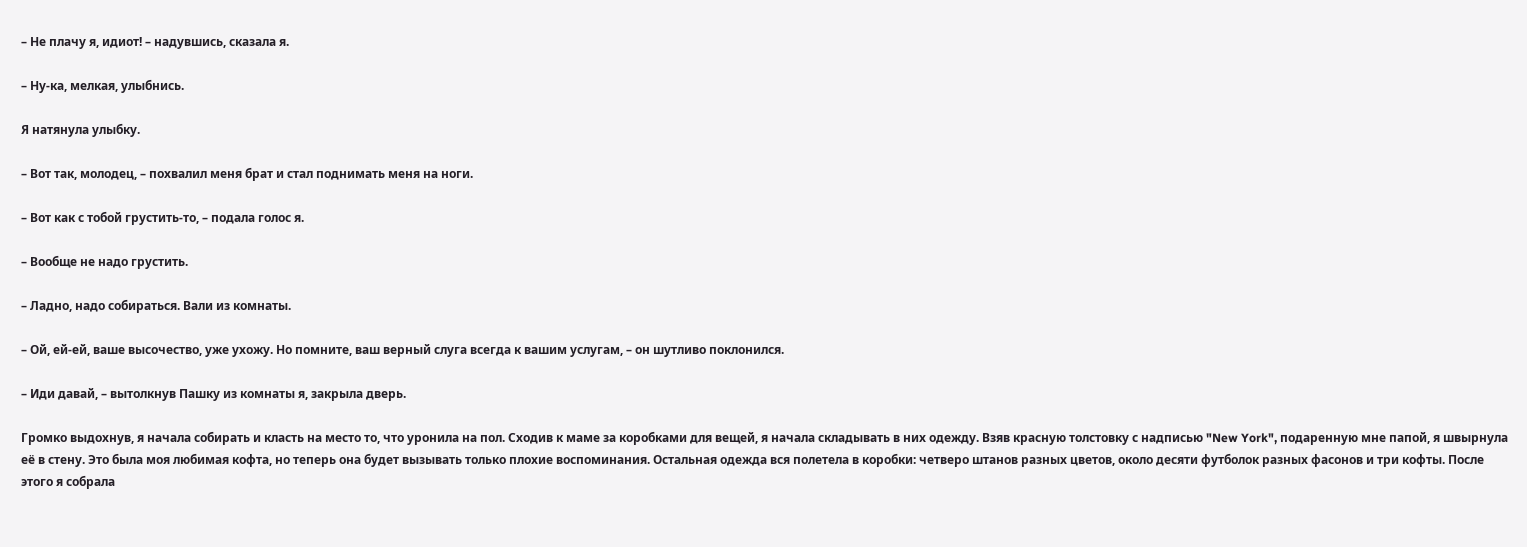– Не плачу я, идиот! – надувшись, сказала я.

– Ну-ка, мелкая, улыбнись.

Я натянула улыбку.

– Вот так, молодец, – похвалил меня брат и стал поднимать меня на ноги.

– Вот как с тобой грустить-то, – подала голос я.

– Вообще не надо грустить.

– Ладно, надо собираться. Вали из комнаты.

– Ой, ей-ей, ваше высочество, уже ухожу. Но помните, ваш верный слуга всегда к вашим услугам, – он шутливо поклонился.

– Иди давай, – вытолкнув Пашку из комнаты я, закрыла дверь.

Громко выдохнув, я начала собирать и класть на место то, что уронила на пол. Сходив к маме за коробками для вещей, я начала складывать в них одежду. Взяв красную толстовку с надписью "New York", подаренную мне папой, я швырнула её в стену. Это была моя любимая кофта, но теперь она будет вызывать только плохие воспоминания. Остальная одежда вся полетела в коробки: четверо штанов разных цветов, около десяти футболок разных фасонов и три кофты. После этого я собрала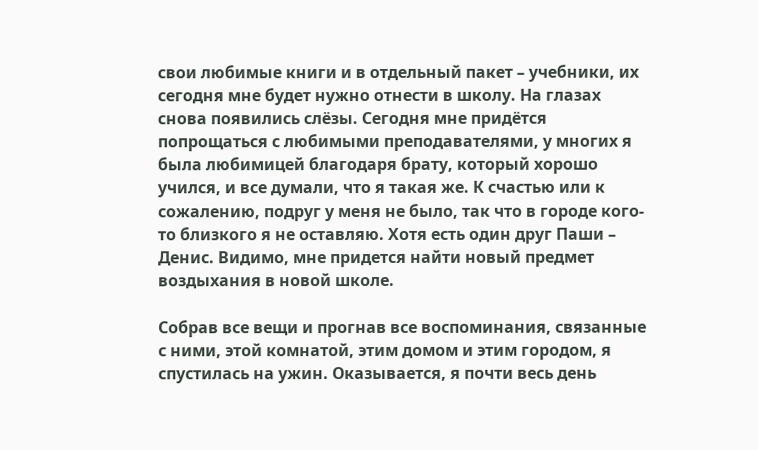свои любимые книги и в отдельный пакет – учебники, их сегодня мне будет нужно отнести в школу. На глазах снова появились слёзы. Сегодня мне придётся попрощаться с любимыми преподавателями, у многих я была любимицей благодаря брату, который хорошо учился, и все думали, что я такая же. К счастью или к сожалению, подруг у меня не было, так что в городе кого-то близкого я не оставляю. Хотя есть один друг Паши – Денис. Видимо, мне придется найти новый предмет воздыхания в новой школе.

Собрав все вещи и прогнав все воспоминания, связанные с ними, этой комнатой, этим домом и этим городом, я спустилась на ужин. Оказывается, я почти весь день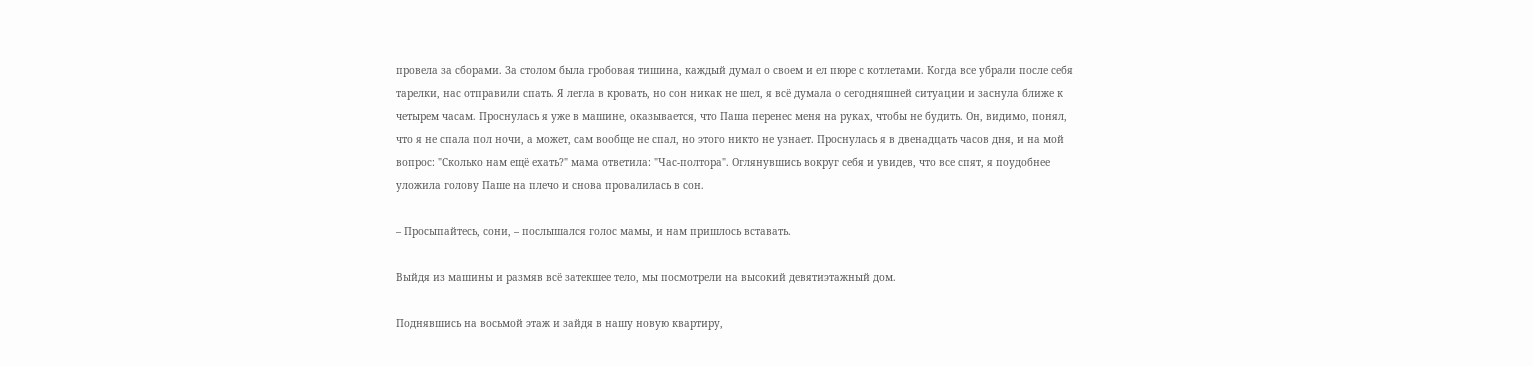провела за сборами. За столом была гробовая тишина, каждый думал о своем и ел пюре с котлетами. Когда все убрали после себя тарелки, нас отправили спать. Я легла в кровать, но сон никак не шел, я всё думала о сегодняшней ситуации и заснула ближе к четырем часам. Проснулась я уже в машине, оказывается, что Паша перенес меня на руках, чтобы не будить. Он, видимо, понял, что я не спала пол ночи, а может, сам вообще не спал, но этого никто не узнает. Проснулась я в двенадцать часов дня, и на мой вопрос: "Сколько нам ещё ехать?" мама ответила: "Час-полтора". Оглянувшись вокруг себя и увидев, что все спят, я поудобнее уложила голову Паше на плечо и снова провалилась в сон.

– Просыпайтесь, сони, – послышался голос мамы, и нам пришлось вставать.

Выйдя из машины и размяв всё затекшее тело, мы посмотрели на высокий девятиэтажный дом.

Поднявшись на восьмой этаж и зайдя в нашу новую квартиру,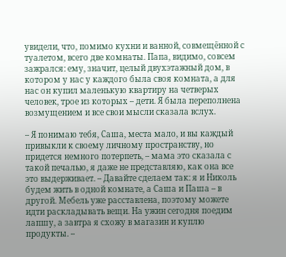увидели, что, помимо кухни и ванной, совмещённой с туалетом, всего две комнаты. Папа, видимо, совсем зажрался: ему, значит, целый двухэтажный дом, в котором у нас у каждого была своя комната, а для нас он купил маленькую квартиру на четверых человек, трое из которых – дети. Я была переполнена возмущением и все свои мысли сказала вслух.

– Я понимаю тебя, Саша, места мало, и вы каждый привыкли к своему личному пространству, но придется немного потерпеть, – мама это сказала с такой печалью, я даже не представляю, как она все это выдерживает. – Давайте сделаем так: я и Николь будем жить в одной комнате, а Саша и Паша – в другой. Мебель уже расставлена, поэтому можете идти раскладывать вещи. На ужин сегодня поедим лапшу, а завтра я схожу в магазин и куплю продукты. –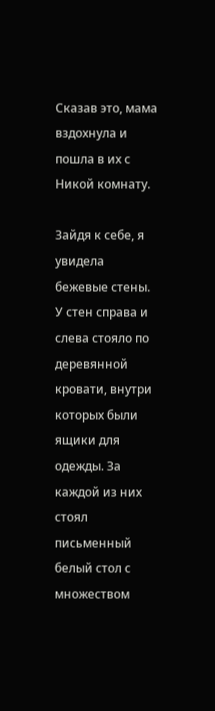Сказав это, мама вздохнула и пошла в их с Никой комнату.

Зайдя к себе, я увидела бежевые стены. У стен справа и слева стояло по деревянной кровати, внутри которых были ящики для одежды. За каждой из них стоял письменный белый стол с множеством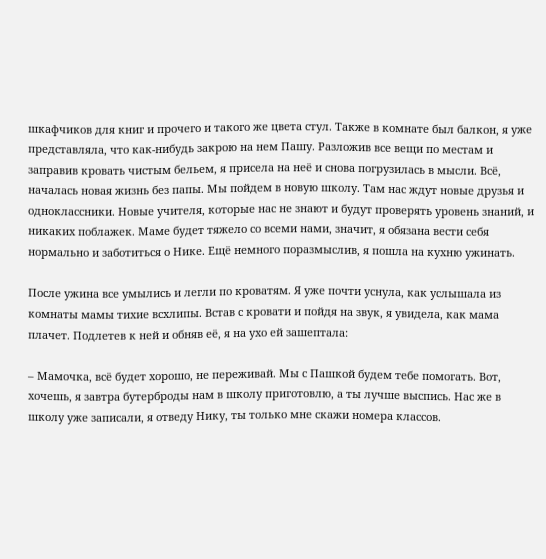шкафчиков для книг и прочего и такого же цвета стул. Также в комнате был балкон, я уже представляла, что как-нибудь закрою на нем Пашу. Разложив все вещи по местам и заправив кровать чистым бельем, я присела на неё и снова погрузилась в мысли. Всё, началась новая жизнь без папы. Мы пойдем в новую школу. Там нас ждут новые друзья и одноклассники. Новые учителя, которые нас не знают и будут проверять уровень знаний, и никаких поблажек. Маме будет тяжело со всеми нами, значит, я обязана вести себя нормально и заботиться о Нике. Ещё немного поразмыслив, я пошла на кухню ужинать.

После ужина все умылись и легли по кроватям. Я уже почти уснула, как услышала из комнаты мамы тихие всхлипы. Встав с кровати и пойдя на звук, я увидела, как мама плачет. Подлетев к ней и обняв её, я на ухо ей зашептала:

– Мамочка, всё будет хорошо, не переживай. Мы с Пашкой будем тебе помогать. Вот, хочешь, я завтра бутерброды нам в школу приготовлю, а ты лучше выспись. Нас же в школу уже записали, я отведу Нику, ты только мне скажи номера классов.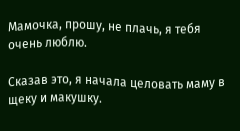Мамочка, прошу, не плачь, я тебя очень люблю.

Сказав это, я начала целовать маму в щеку и макушку.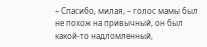– Спасибо, милая, – голос мамы был не похож на привычный, он был какой-то надломленный,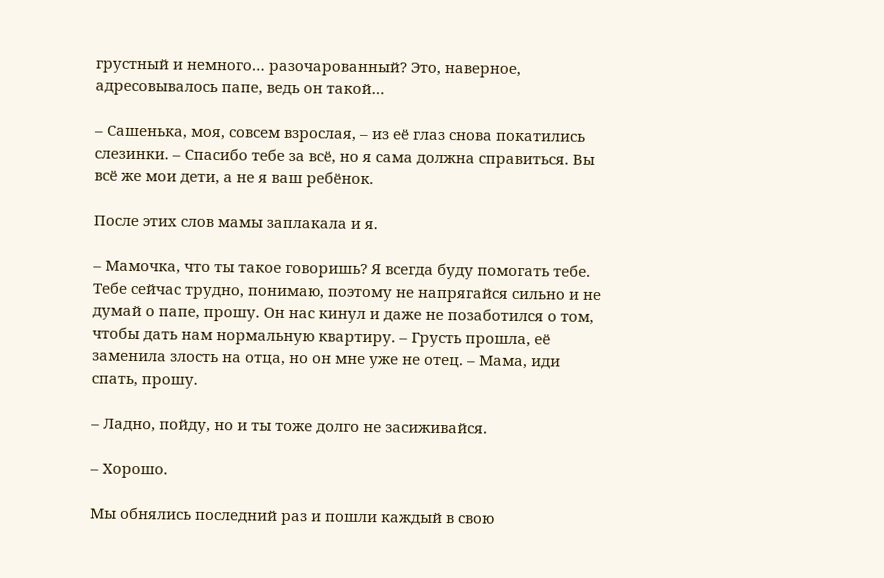грустный и немного… разочарованный? Это, наверное, адресовывалось папе, ведь он такой…

– Сашенька, моя, совсем взрослая, – из её глаз снова покатились слезинки. – Спасибо тебе за всё, но я сама должна справиться. Вы всё же мои дети, а не я ваш ребёнок.

После этих слов мамы заплакала и я.

– Мамочка, что ты такое говоришь? Я всегда буду помогать тебе. Тебе сейчас трудно, понимаю, поэтому не напрягайся сильно и не думай о папе, прошу. Он нас кинул и даже не позаботился о том, чтобы дать нам нормальную квартиру. – Грусть прошла, её заменила злость на отца, но он мне уже не отец. – Мама, иди спать, прошу.

– Ладно, пойду, но и ты тоже долго не засиживайся.

– Хорошо.

Мы обнялись последний раз и пошли каждый в свою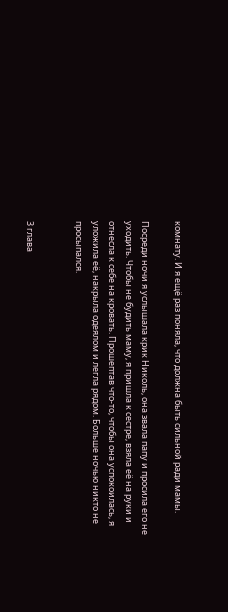комнату. И я ещё раз поняла, что должна быть сильной ради мамы.

Посреди ночи я услышала крик Николь, она звала папу и просила его не уходить. Чтобы не будить маму, я пришла к сестре, взяла её на руки и отнесла к себе на кровать. Прошептав что-то, чтобы она успокоилась, я уложила её, накрыла одеялом и легла рядом. Больше ночью никто не просыпался.


3 глава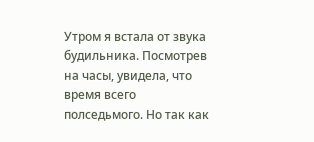Утром я встала от звука будильника. Посмотрев на часы, увидела, что время всего полседьмого. Но так как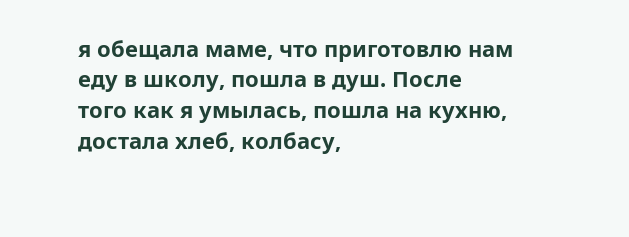я обещала маме, что приготовлю нам еду в школу, пошла в душ. После того как я умылась, пошла на кухню, достала хлеб, колбасу,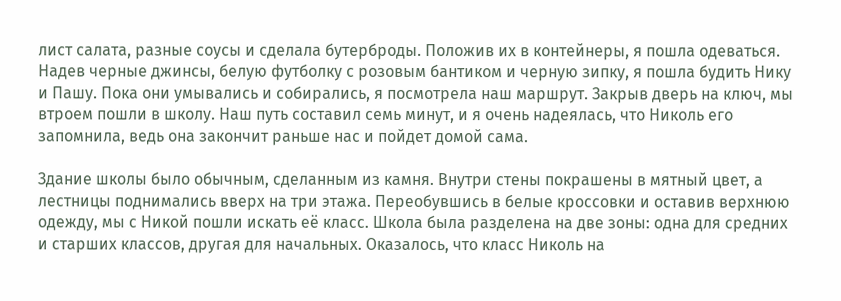лист салата, разные соусы и сделала бутерброды. Положив их в контейнеры, я пошла одеваться. Надев черные джинсы, белую футболку с розовым бантиком и черную зипку, я пошла будить Нику и Пашу. Пока они умывались и собирались, я посмотрела наш маршрут. Закрыв дверь на ключ, мы втроем пошли в школу. Наш путь составил семь минут, и я очень надеялась, что Николь его запомнила, ведь она закончит раньше нас и пойдет домой сама.

Здание школы было обычным, сделанным из камня. Внутри стены покрашены в мятный цвет, а лестницы поднимались вверх на три этажа. Переобувшись в белые кроссовки и оставив верхнюю одежду, мы с Никой пошли искать её класс. Школа была разделена на две зоны: одна для средних и старших классов, другая для начальных. Оказалось, что класс Николь на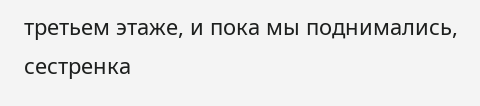третьем этаже, и пока мы поднимались, сестренка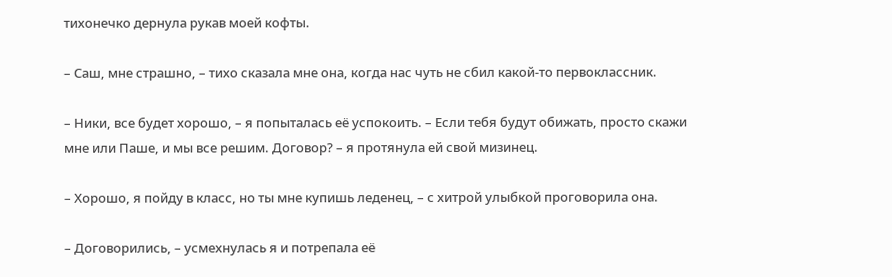тихонечко дернула рукав моей кофты.

– Саш, мне страшно, – тихо сказала мне она, когда нас чуть не сбил какой-то первоклассник.

– Ники, все будет хорошо, – я попыталась её успокоить. – Если тебя будут обижать, просто скажи мне или Паше, и мы все решим. Договор? – я протянула ей свой мизинец.

– Хорошо, я пойду в класс, но ты мне купишь леденец, – с хитрой улыбкой проговорила она.

– Договорились, – усмехнулась я и потрепала её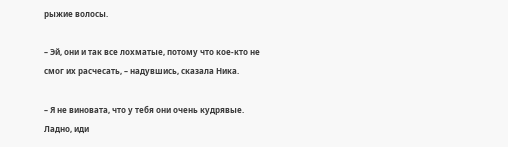рыжие волосы.

– Эй, они и так все лохматые, потому что кое-кто не смог их расчесать, – надувшись, сказала Ника.

– Я не виновата, что у тебя они очень кудрявые. Ладно, иди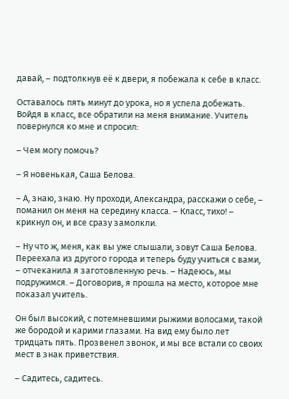давай, – подтолкнув её к двери, я побежала к себе в класс.

Оставалось пять минут до урока, но я успела добежать. Войдя в класс, все обратили на меня внимание. Учитель повернулся ко мне и спросил:

– Чем могу помочь?

– Я новенькая, Саша Белова.

– А, знаю, знаю. Ну проходи, Александра, расскажи о себе, – поманил он меня на середину класса. – Класс, тихо! – крикнул он, и все сразу замолкли.

– Ну что ж, меня, как вы уже слышали, зовут Саша Белова. Переехала из другого города и теперь буду учиться с вами, – отчеканила я заготовленную речь. – Надеюсь, мы подружимся. – Договорив, я прошла на место, которое мне показал учитель.

Он был высокий, с потемневшими рыжими волосами, такой же бородой и карими глазами. На вид ему было лет тридцать пять. Прозвенел звонок, и мы все встали со своих мест в знак приветствия.

– Садитесь, садитесь.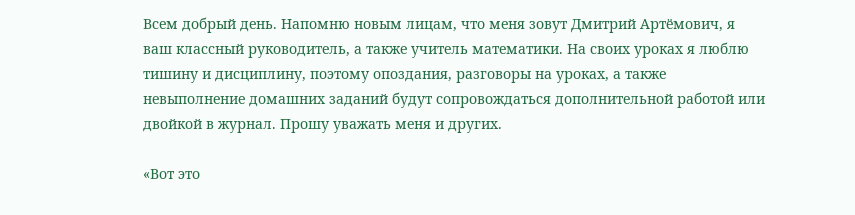Всем добрый день. Напомню новым лицам, что меня зовут Дмитрий Артёмович, я ваш классный руководитель, а также учитель математики. На своих уроках я люблю тишину и дисциплину, поэтому опоздания, разговоры на уроках, а также невыполнение домашних заданий будут сопровождаться дополнительной работой или двойкой в журнал. Прошу уважать меня и других.

«Вот это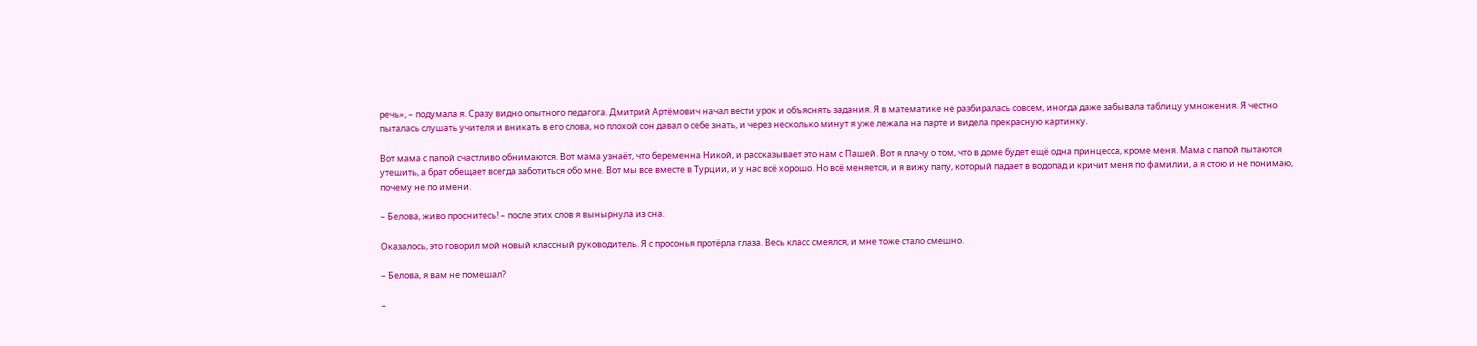речь», – подумала я. Сразу видно опытного педагога. Дмитрий Артёмович начал вести урок и объяснять задания. Я в математике не разбиралась совсем, иногда даже забывала таблицу умножения. Я честно пыталась слушать учителя и вникать в его слова, но плохой сон давал о себе знать, и через несколько минут я уже лежала на парте и видела прекрасную картинку.

Вот мама с папой счастливо обнимаются. Вот мама узнаёт, что беременна Никой, и рассказывает это нам с Пашей. Вот я плачу о том, что в доме будет ещё одна принцесса, кроме меня. Мама с папой пытаются утешить, а брат обещает всегда заботиться обо мне. Вот мы все вместе в Турции, и у нас всё хорошо. Но всё меняется, и я вижу папу, который падает в водопад и кричит меня по фамилии, а я стою и не понимаю, почему не по имени.

– Белова, живо проснитесь! – после этих слов я вынырнула из сна.

Оказалось, это говорил мой новый классный руководитель. Я с просонья протёрла глаза. Весь класс смеялся, и мне тоже стало смешно.

– Белова, я вам не помешал?

–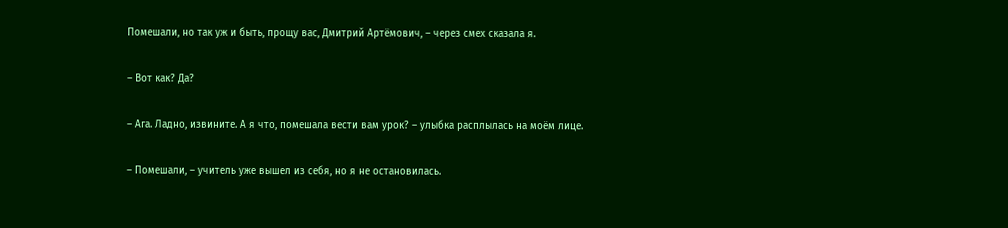Помешали, но так уж и быть, прощу вас, Дмитрий Артёмович, – через смех сказала я.

– Вот как? Да?

– Ага. Ладно, извините. А я что, помешала вести вам урок? – улыбка расплылась на моём лице.

– Помешали, – учитель уже вышел из себя, но я не остановилась.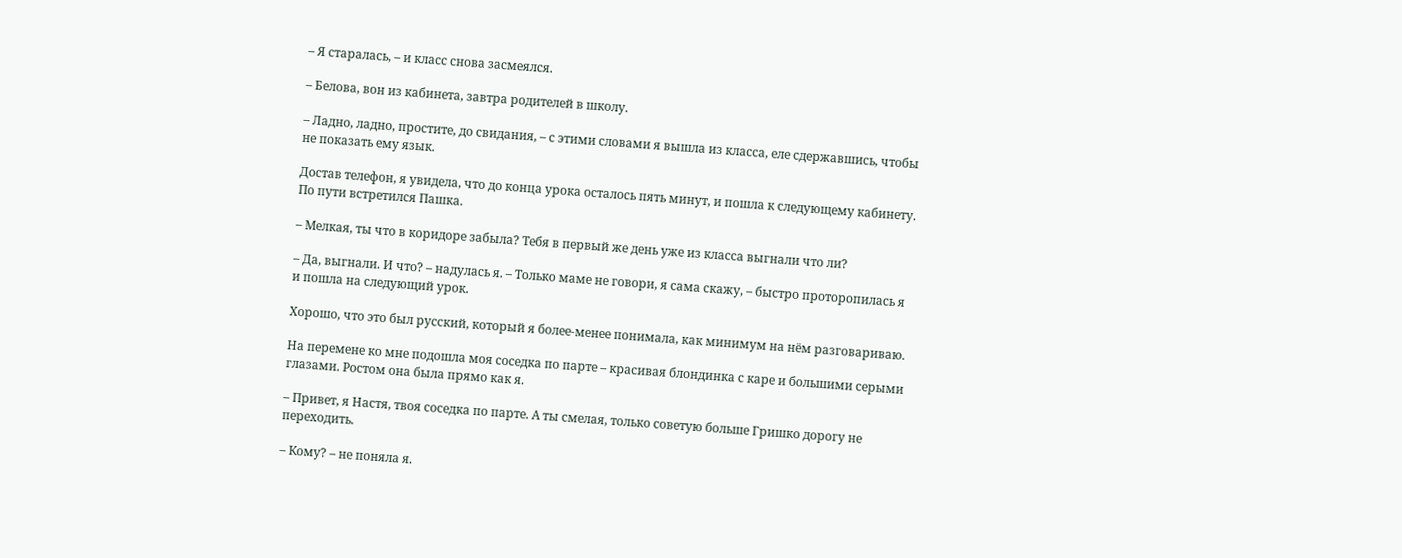– Я старалась, – и класс снова засмеялся.

– Белова, вон из кабинета, завтра родителей в школу.

– Ладно, ладно, простите, до свидания, – с этими словами я вышла из класса, еле сдержавшись, чтобы не показать ему язык.

Достав телефон, я увидела, что до конца урока осталось пять минут, и пошла к следующему кабинету. По пути встретился Пашка.

– Мелкая, ты что в коридоре забыла? Тебя в первый же день уже из класса выгнали что ли?

– Да, выгнали. И что? – надулась я. – Только маме не говори, я сама скажу, – быстро проторопилась я и пошла на следующий урок.

Хорошо, что это был русский, который я более-менее понимала, как минимум на нём разговариваю.

На перемене ко мне подошла моя соседка по парте – красивая блондинка с каре и большими серыми глазами. Ростом она была прямо как я.

– Привет, я Настя, твоя соседка по парте. А ты смелая, только советую больше Гришко дорогу не переходить.

– Кому? – не поняла я.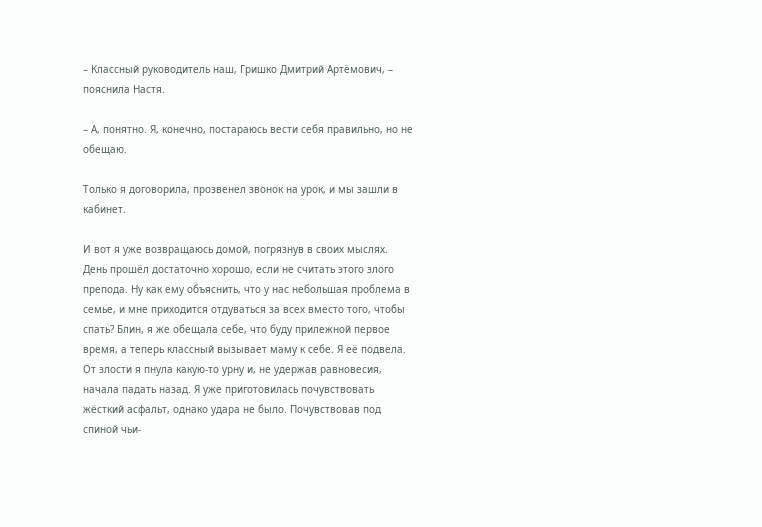– Классный руководитель наш, Гришко Дмитрий Артёмович, – пояснила Настя.

– А, понятно. Я, конечно, постараюсь вести себя правильно, но не обещаю.

Только я договорила, прозвенел звонок на урок, и мы зашли в кабинет.

И вот я уже возвращаюсь домой, погрязнув в своих мыслях. День прошёл достаточно хорошо, если не считать этого злого препода. Ну как ему объяснить, что у нас небольшая проблема в семье, и мне приходится отдуваться за всех вместо того, чтобы спать? Блин, я же обещала себе, что буду прилежной первое время, а теперь классный вызывает маму к себе. Я её подвела. От злости я пнула какую-то урну и, не удержав равновесия, начала падать назад. Я уже приготовилась почувствовать жёсткий асфальт, однако удара не было. Почувствовав под спиной чьи-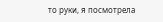то руки, я посмотрела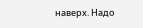наверх. Надо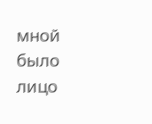мной было лицо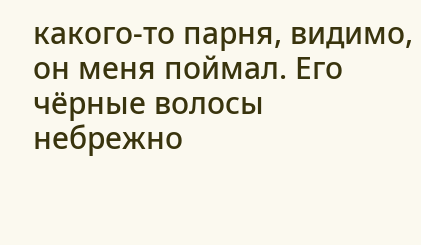какого-то парня, видимо, он меня поймал. Его чёрные волосы небрежно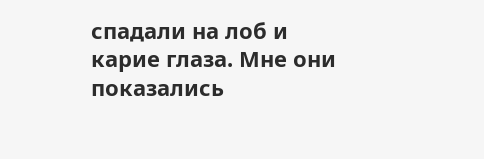спадали на лоб и карие глаза. Мне они показались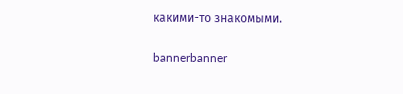какими-то знакомыми.

bannerbanner